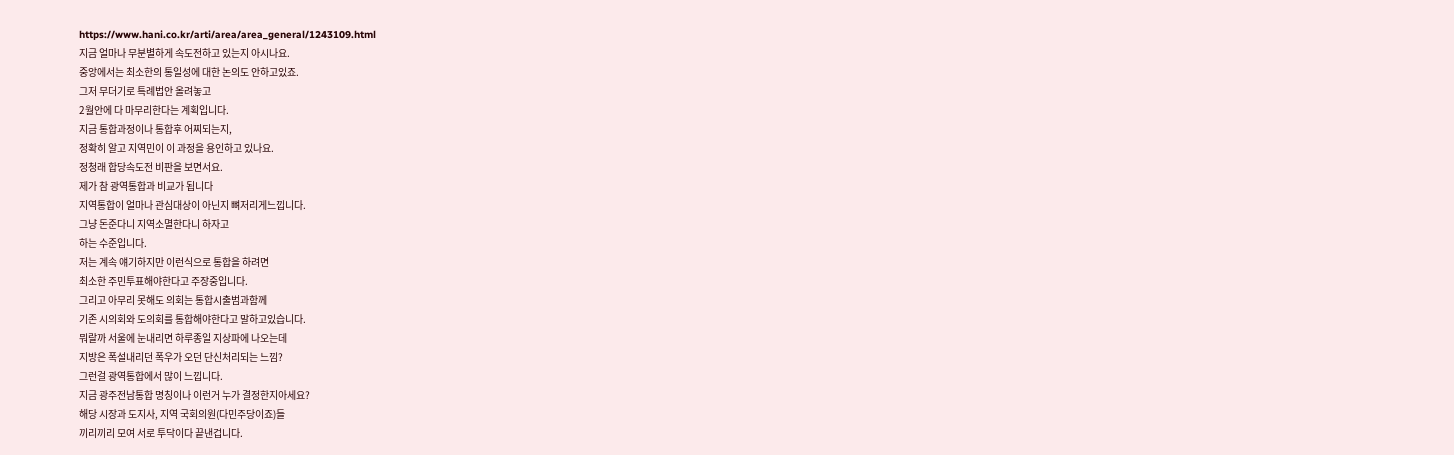https://www.hani.co.kr/arti/area/area_general/1243109.html
지금 얼마나 무분별하게 속도전하고 있는지 아시나요.
중앙에서는 최소한의 통일성에 대한 논의도 안하고있죠.
그저 무더기로 특례법안 올려놓고
2월안에 다 마무리한다는 계획입니다.
지금 통합과정이나 통합후 어찌되는지,
정확히 알고 지역민이 이 과정을 용인하고 있나요.
정청래 합당속도전 비판을 보면서요.
제가 참 광역통합과 비교가 됩니다
지역통합이 얼마나 관심대상이 아닌지 뼈저리게느낍니다.
그냥 돈준다니 지역소멸한다니 하자고
하는 수준입니다.
저는 계속 얘기하지만 이런식으로 통합을 하려면
최소한 주민투표해야한다고 주장중입니다.
그리고 아무리 못해도 의회는 통합시출범과함께
기존 시의회와 도의회를 통합해야한다고 말하고있습니다.
뭐랄까 서울에 눈내리면 하루종일 지상파에 나오는데
지방은 폭설내리던 폭우가 오던 단신처리되는 느낌?
그런걸 광역통합에서 많이 느낍니다.
지금 광주전남통합 명칭이나 이런거 누가 결정한지아세요?
해당 시장과 도지사, 지역 국회의원(다민주당이죠)들
끼리끼리 모여 서로 투닥이다 끝낸겁니다.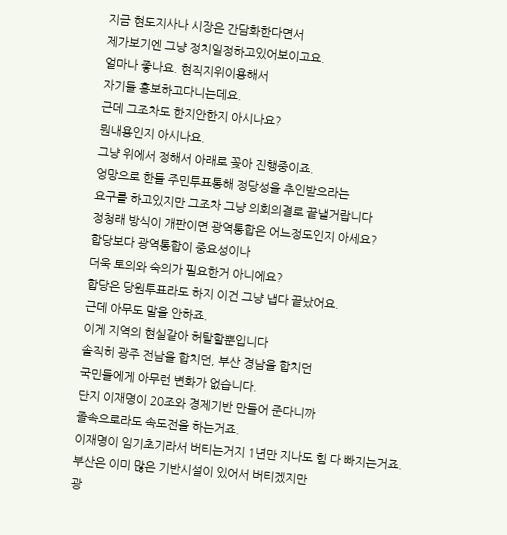지금 현도지사나 시장은 간담화한다면서
제가보기엔 그냥 정치일정하고있어보이고요.
얼마나 좋나요. 현직지위이용해서
자기들 홍보하고다니는데요.
근데 그조차도 한지안한지 아시나요?
뭔내용인지 아시나요.
그냥 위에서 정해서 아래로 꽂아 진행중이죠.
엉망으로 한들 주민투표통해 정당성을 추인받으라는
요구를 하고있지만 그조차 그냥 의회의결로 끝낼거랍니다
정청래 방식이 개판이면 광역통합은 어느정도인지 아세요?
합당보다 광역통합이 중요성이나
더욱 토의와 숙의가 필요한거 아니에요?
합당은 당원투표라도 하지 이건 그냥 냅다 끝났어요.
근데 아무도 말을 안하죠.
이게 지역의 현실같아 허탈할뿐입니다
솔직히 광주 전남을 합치던, 부산 경남을 합치던
국민들에게 아무런 변화가 없습니다.
단지 이재명이 20조와 경제기반 만들어 준다니까
졸속으로라도 속도전을 하는거죠.
이재명이 임기초기라서 버티는거지 1년만 지나도 힘 다 빠지는거죠.
부산은 이미 많은 기반시설이 있어서 버티겠지만
광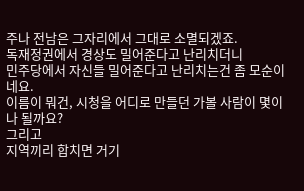주나 전남은 그자리에서 그대로 소멸되겠죠.
독재정권에서 경상도 밀어준다고 난리치더니
민주당에서 자신들 밀어준다고 난리치는건 좀 모순이네요.
이름이 뭐건, 시청을 어디로 만들던 가볼 사람이 몇이나 될까요?
그리고
지역끼리 합치면 거기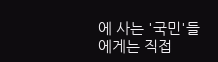에 사는 '국민'들에게는 직접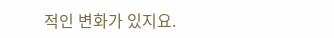적인 변화가 있지요.